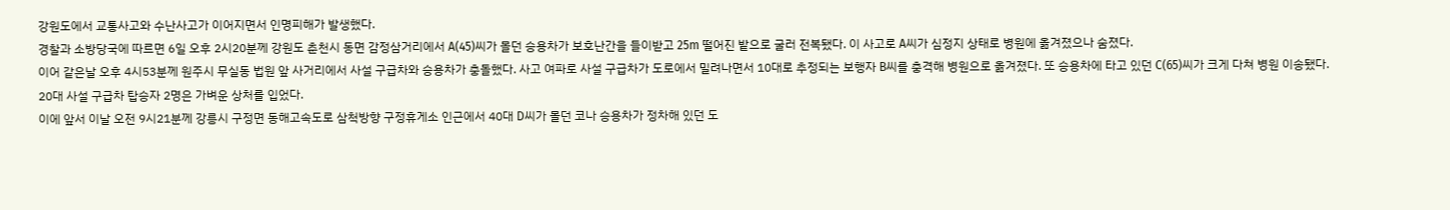강원도에서 교통사고와 수난사고가 이어지면서 인명피해가 발생했다.
경찰과 소방당국에 따르면 6일 오후 2시20분께 강원도 춘천시 동면 감정삼거리에서 A(45)씨가 몰던 승용차가 보호난간을 들이받고 25m 떨어진 밭으로 굴러 전복됐다. 이 사고로 A씨가 심정지 상태로 병원에 옮겨졌으나 숨졌다.
이어 같은날 오후 4시53분께 원주시 무실동 법원 앞 사거리에서 사설 구급차와 승용차가 충돌했다. 사고 여파로 사설 구급차가 도로에서 밀려나면서 10대로 추정되는 보행자 B씨를 충격해 병원으로 옮겨졌다. 또 승용차에 타고 있던 C(65)씨가 크게 다쳐 병원 이송됐다. 20대 사설 구급차 탑승자 2명은 가벼운 상처를 입었다.
이에 앞서 이날 오전 9시21분께 강릉시 구정면 동해고속도로 삼척방향 구정휴게소 인근에서 40대 D씨가 몰던 코나 승용차가 정차해 있던 도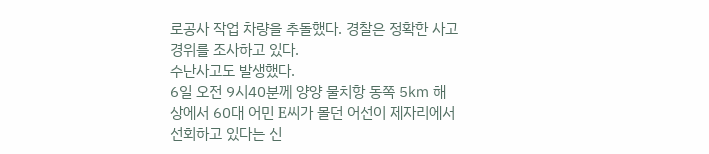로공사 작업 차량을 추돌했다. 경찰은 정확한 사고 경위를 조사하고 있다.
수난사고도 발생했다.
6일 오전 9시40분께 양양 물치항 동쪽 5㎞ 해상에서 60대 어민 E씨가 몰던 어선이 제자리에서 선회하고 있다는 신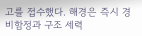고를 접수했다. 해경은 즉시 경비함정과 구조 세력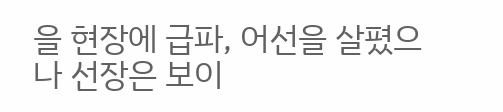을 현장에 급파, 어선을 살폈으나 선장은 보이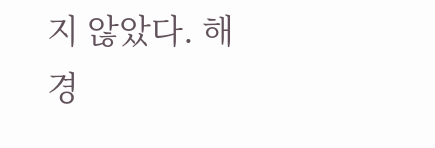지 않았다. 해경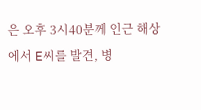은 오후 3시40분께 인근 해상에서 E씨를 발견, 병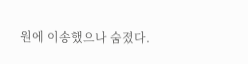원에 이송했으나 숨졌다.